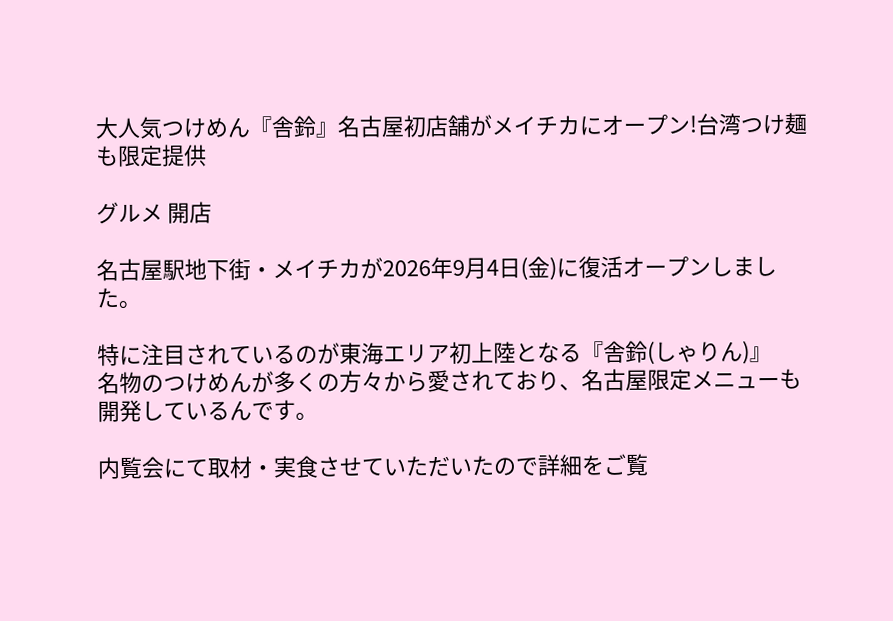大人気つけめん『舎鈴』名古屋初店舗がメイチカにオープン!台湾つけ麺も限定提供

グルメ 開店

名古屋駅地下街・メイチカが2026年9月4日(金)に復活オープンしました。

特に注目されているのが東海エリア初上陸となる『舎鈴(しゃりん)』
名物のつけめんが多くの方々から愛されており、名古屋限定メニューも開発しているんです。

内覧会にて取材・実食させていただいたので詳細をご覧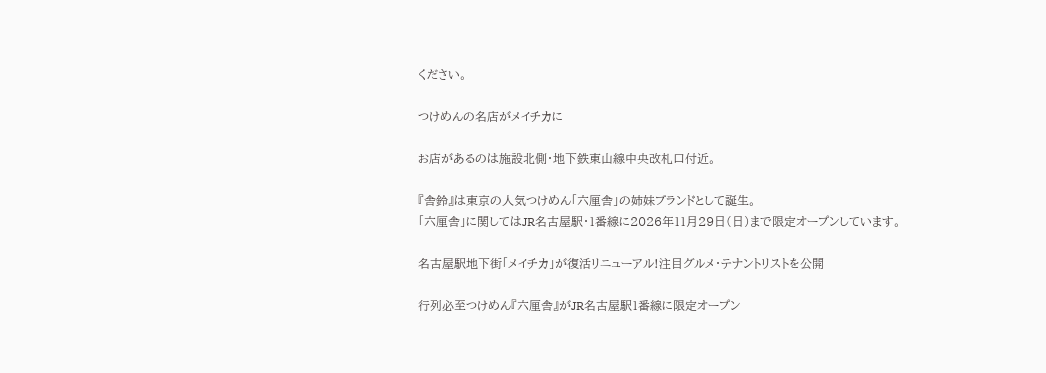ください。

つけめんの名店がメイチカに

お店があるのは施設北側・地下鉄東山線中央改札口付近。

『舎鈴』は東京の人気つけめん「六厘舎」の姉妹ブランドとして誕生。
「六厘舎」に関してはJR名古屋駅・1番線に2026年11月29日(日)まで限定オープンしています。

名古屋駅地下街「メイチカ」が復活リニューアル!注目グルメ・テナントリストを公開

行列必至つけめん『六厘舎』がJR名古屋駅1番線に限定オープン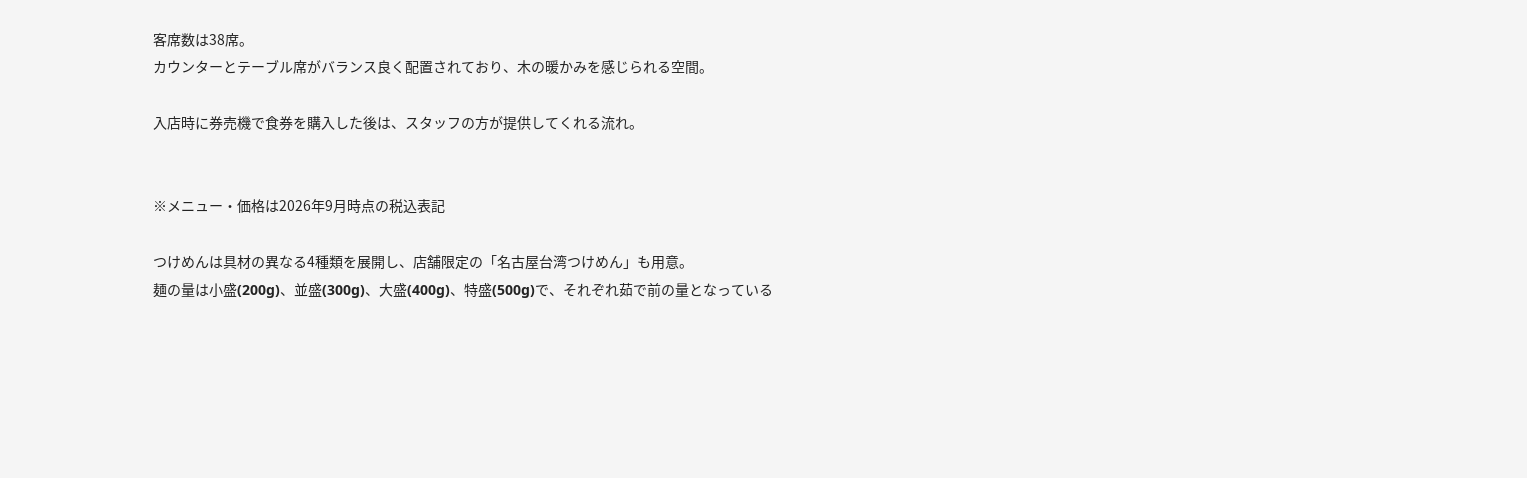客席数は38席。
カウンターとテーブル席がバランス良く配置されており、木の暖かみを感じられる空間。

入店時に券売機で食券を購入した後は、スタッフの方が提供してくれる流れ。


※メニュー・価格は2026年9月時点の税込表記

つけめんは具材の異なる4種類を展開し、店舗限定の「名古屋台湾つけめん」も用意。
麺の量は小盛(200g)、並盛(300g)、大盛(400g)、特盛(500g)で、それぞれ茹で前の量となっている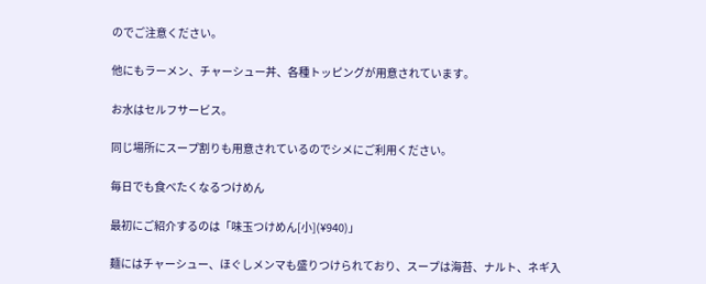のでご注意ください。

他にもラーメン、チャーシュー丼、各種トッピングが用意されています。

お水はセルフサービス。

同じ場所にスープ割りも用意されているのでシメにご利用ください。

毎日でも食べたくなるつけめん

最初にご紹介するのは「味玉つけめん[小](¥940)」

麺にはチャーシュー、ほぐしメンマも盛りつけられており、スープは海苔、ナルト、ネギ入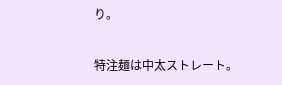り。

特注麺は中太ストレート。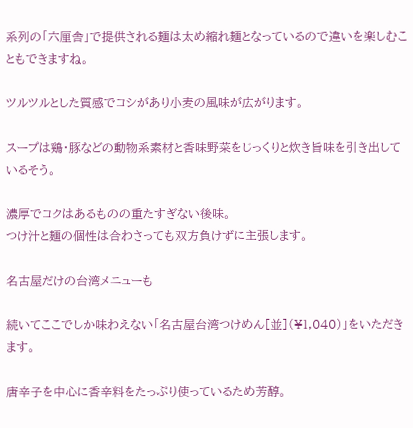系列の「六厘舎」で提供される麺は太め縮れ麺となっているので違いを楽しむこともできますね。

ツルツルとした質感でコシがあり小麦の風味が広がります。

スープは鶏・豚などの動物系素材と香味野菜をじっくりと炊き旨味を引き出しているそう。

濃厚でコクはあるものの重たすぎない後味。
つけ汁と麺の個性は合わさっても双方負けずに主張します。

名古屋だけの台湾メニューも

続いてここでしか味わえない「名古屋台湾つけめん[並](¥1,040)」をいただきます。

唐辛子を中心に香辛料をたっぷり使っているため芳醇。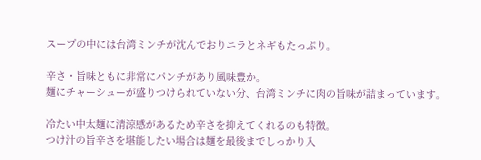スープの中には台湾ミンチが沈んでおりニラとネギもたっぷり。

辛さ・旨味ともに非常にパンチがあり風味豊か。
麺にチャーシューが盛りつけられていない分、台湾ミンチに肉の旨味が詰まっています。

冷たい中太麺に清涼感があるため辛さを抑えてくれるのも特徴。
つけ汁の旨辛さを堪能したい場合は麺を最後までしっかり入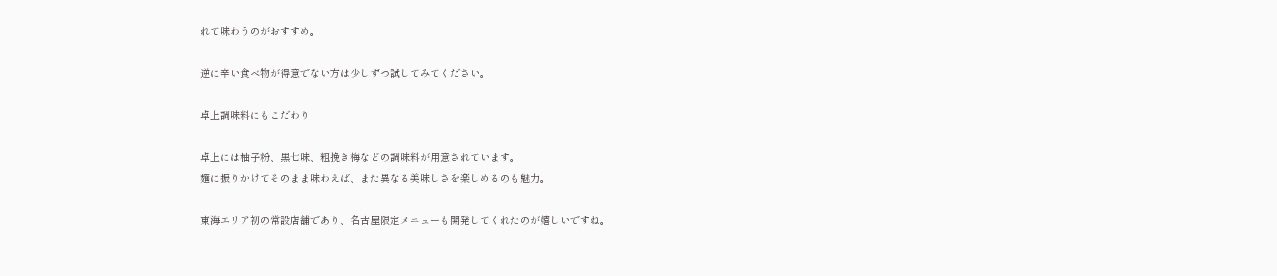れて味わうのがおすすめ。

逆に辛い食べ物が得意でない方は少しずつ試してみてください。

卓上調味料にもこだわり

卓上には柚子粉、黒七味、粗挽き梅などの調味料が用意されています。
麺に振りかけてそのまま味わえば、また異なる美味しさを楽しめるのも魅力。

東海エリア初の常設店舗であり、名古屋限定メニューも開発してくれたのが嬉しいですね。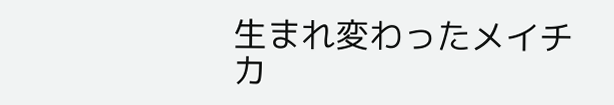生まれ変わったメイチカ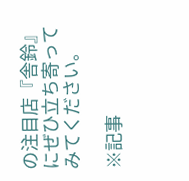の注目店『舎鈴』にぜひ立ち寄ってみてください。

※記事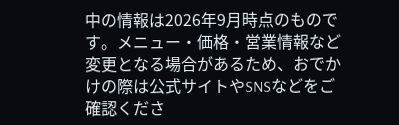中の情報は2026年9月時点のものです。メニュー・価格・営業情報など変更となる場合があるため、おでかけの際は公式サイトやSNSなどをご確認くださ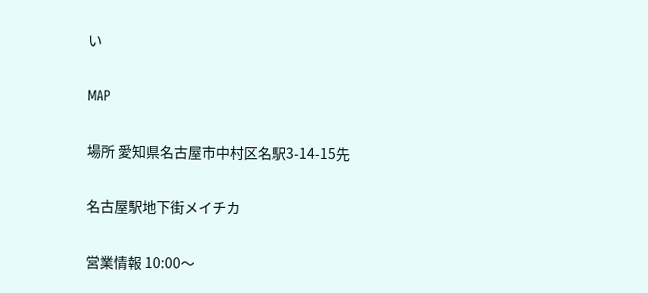い

MAP

場所 愛知県名古屋市中村区名駅3-14-15先

名古屋駅地下街メイチカ

営業情報 10:00〜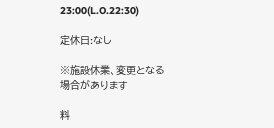23:00(L.O.22:30)

定休日:なし

※施設休業、変更となる場合があります

料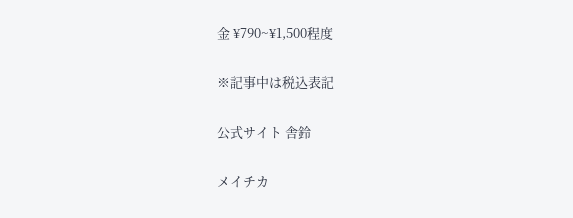金 ¥790~¥1,500程度

※記事中は税込表記

公式サイト 舎鈴

メイチカ